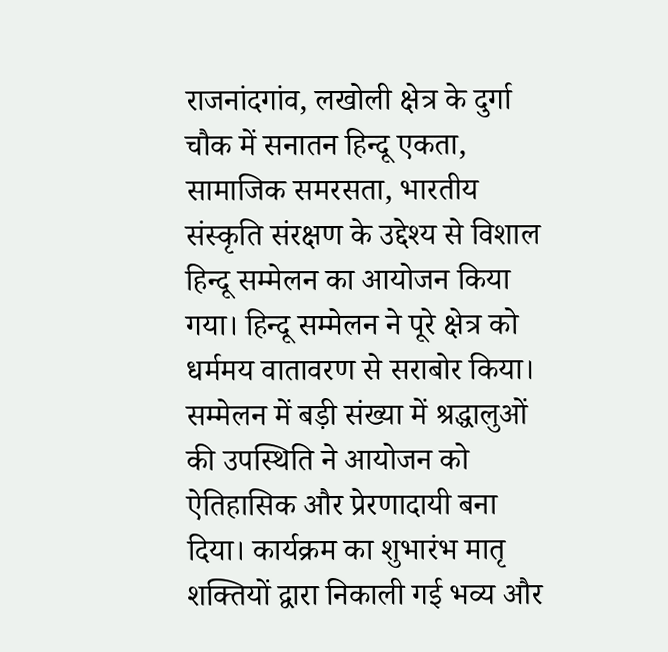राजनांदगांव, लखोली क्षेत्र के दुर्गा चौक में सनातन हिन्दू एकता, सामाजिक समरसता, भारतीय संस्कृति संरक्षण के उद्देश्य से विशाल हिन्दू सम्मेलन का आयोजन किया गया। हिन्दू सम्मेलन ने पूरे क्षेत्र को धर्ममय वातावरण से सराबोर किया। सम्मेलन में बड़ी संख्या में श्रद्धालुओं की उपस्थिति ने आयोजन को ऐतिहासिक और प्रेरणादायी बना दिया। कार्यक्रम का शुभारंभ मातृ शक्तियों द्वारा निकाली गई भव्य और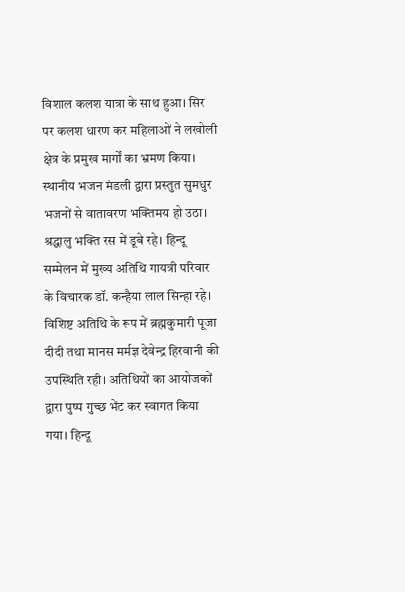विशाल कलश यात्रा के साथ हुआ। सिर पर कलश धारण कर महिलाओं ने लखोली क्षेत्र के प्रमुख मार्गों का भ्रमण किया।
स्थानीय भजन मंडली द्वारा प्रस्तुत सुमधुर भजनों से वातावरण भक्तिमय हो उठा। श्रद्धालु भक्ति रस में डूबे रहे। हिन्दू सम्मेलन में मुख्य अतिथि गायत्री परिवार के विचारक डॉ. कन्हैया लाल सिन्हा रहे। विशिष्ट अतिथि के रूप में ब्रह्मकुमारी पूजा दीदी तथा मानस मर्मज्ञ देवेन्द्र हिरवानी की उपस्थिति रही। अतिथियों का आयोजकों द्वारा पुष्प गुच्छ भेंट कर स्वागत किया गया। हिन्दू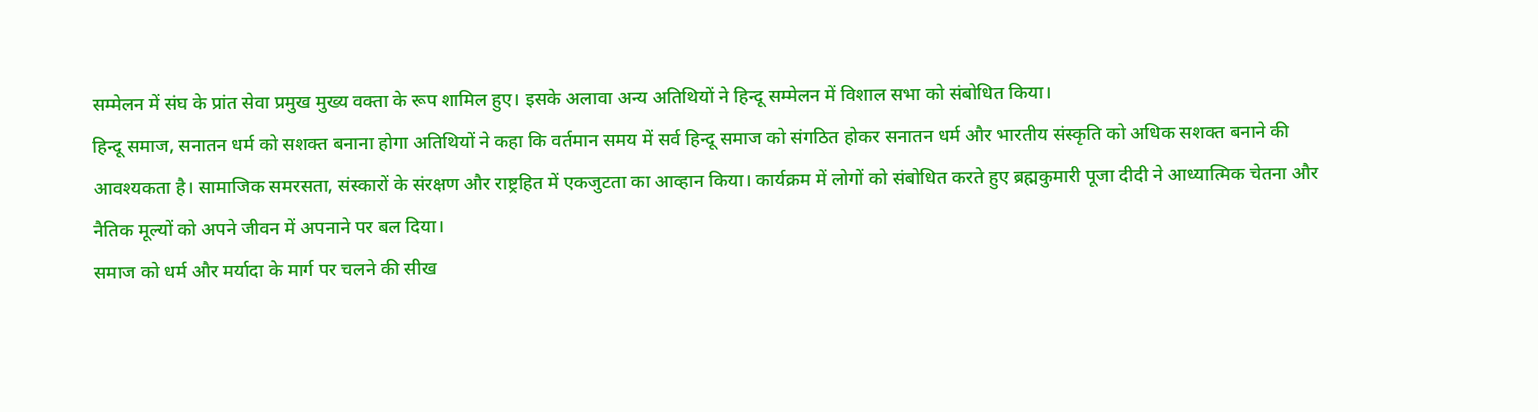सम्मेलन में संघ के प्रांत सेवा प्रमुख मुख्य वक्ता के रूप शामिल हुए। इसके अलावा अन्य अतिथियों ने हिन्दू सम्मेलन में विशाल सभा को संबोधित किया।
हिन्दू समाज, सनातन धर्म को सशक्त बनाना होगा अतिथियों ने कहा कि वर्तमान समय में सर्व हिन्दू समाज को संगठित होकर सनातन धर्म और भारतीय संस्कृति को अधिक सशक्त बनाने की आवश्यकता है। सामाजिक समरसता, संस्कारों के संरक्षण और राष्ट्रहित में एकजुटता का आव्हान किया। कार्यक्रम में लोगों को संबोधित करते हुए ब्रह्मकुमारी पूजा दीदी ने आध्यात्मिक चेतना और नैतिक मूल्यों को अपने जीवन में अपनाने पर बल दिया।
समाज को धर्म और मर्यादा के मार्ग पर चलने की सीख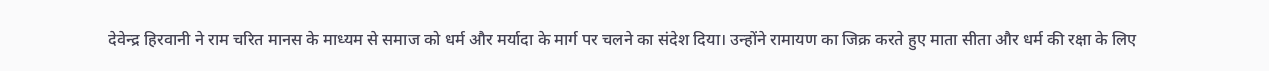देवेन्द्र हिरवानी ने राम चरित मानस के माध्यम से समाज को धर्म और मर्यादा के मार्ग पर चलने का संदेश दिया। उन्होंने रामायण का जिक्र करते हुए माता सीता और धर्म की रक्षा के लिए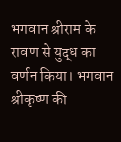भगवान श्रीराम के रावण से युद्ध का वर्णन किया। भगवान श्रीकृष्ण की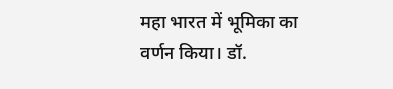महा भारत में भूमिका का वर्णन किया। डॉ.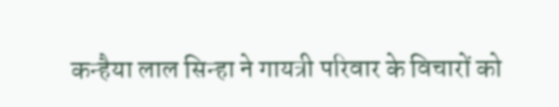कन्हैया लाल सिन्हा ने गायत्री परिवार के विचारों को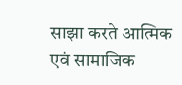साझा करते आत्मिक एवं सामाजिक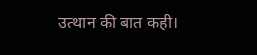उत्थान की बात कही।